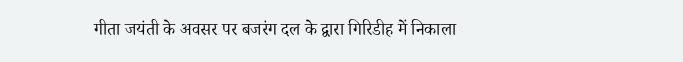गीता जयंती के अवसर पर बजरंग दल के द्वारा गिरिडीह में निकाला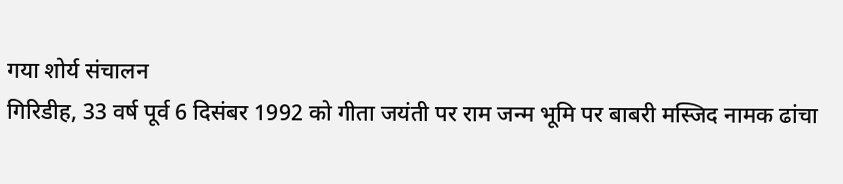गया शोर्य संचालन
गिरिडीह, 33 वर्ष पूर्व 6 दिसंबर 1992 को गीता जयंती पर राम जन्म भूमि पर बाबरी मस्जिद नामक ढांचा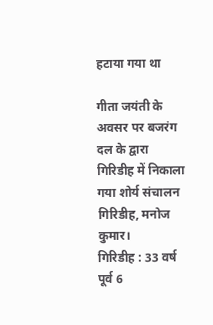हटाया गया था

गीता जयंती के अवसर पर बजरंग दल के द्वारा गिरिडीह में निकाला गया शोर्य संचालन
गिरिडीह, मनोज कुमार।
गिरिडीह : 33 वर्ष पूर्व 6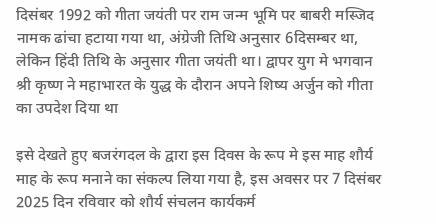दिसंबर 1992 को गीता जयंती पर राम जन्म भूमि पर बाबरी मस्जिद नामक ढांचा हटाया गया था, अंग्रेजी तिथि अनुसार 6दिसम्बर था, लेकिन हिंदी तिथि के अनुसार गीता जयंती था। द्वापर युग मे भगवान श्री कृष्ण ने महाभारत के युद्ध के दौरान अपने शिष्य अर्जुन को गीता का उपदेश दिया था

इसे देखते हुए बजरंगदल के द्वारा इस दिवस के रूप मे इस माह शौर्य माह के रूप मनाने का संकल्प लिया गया है, इस अवसर पर 7 दिसंबर 2025 दिन रविवार को शौर्य संचलन कार्यकर्म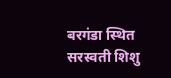बरगंडा स्थित सरस्वती शिशु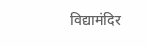विद्यामंदिर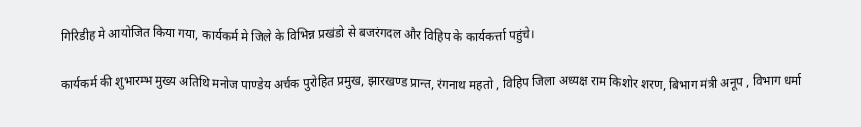गिरिडीह मे आयोजित किया गया, कार्यकर्म मे जिले के विभिन्न प्रखंडो से बजरंगदल और विहिप के कार्यकर्त्ता पहुंचे।

कार्यकर्म की शुभारम्भ मुख्य अतिथि मनोज पाण्डेय अर्चक पुरोहित प्रमुख, झारखण्ड प्रान्त, रंगनाथ महतो , विहिप जिला अध्यक्ष राम किशोर शरण, बिभाग मंत्री अनूप , विभाग धर्मा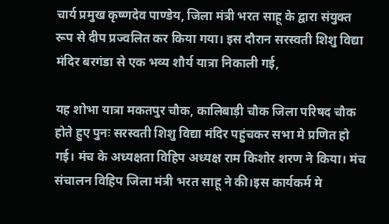चार्य प्रमुख कृष्णदेव पाण्डेय, जिला मंत्री भरत साहू के द्वारा संयुक्त रूप से दीप प्रज्वलित कर किया गया। इस दौरान सरस्वती शिशु विद्या मंदिर बरगंडा से एक भव्य शौर्य यात्रा निकाली गई,

यह शोभा यात्रा मकतपुर चौक, कालिबाड़ी चौक जिला परिषद चौक होते हुए पुनः सरस्वती शिशु विद्या मंदिर पहुंचकर सभा मे प्रणित हो गई। मंच के अध्यक्षता विहिप अध्यक्ष राम किशोर शरण ने किया। मंच संचालन विहिप जिला मंत्री भरत साहू ने की।इस कार्यकर्म मे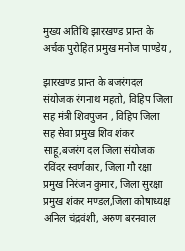मुख्य अतिथि झारखण्ड प्रान्त के अर्चक पुरोहित प्रमुख मनोज पाण्डेय ,

झारखण्ड प्रान्त के बजरंगदल संयोजक रंगनाथ महतो, विहिप जिला सह मंत्री शिवपुजन , विहिप जिला सह सेवा प्रमुख शिव शंकर साहू,बजरंग दल जिला संयोजक रविंदर स्वर्णकार, जिला गौ रक्षा प्रमुख निरंजन कुमार, जिला सुरक्षा प्रमुख शंकर मण्डल,जिला कोषाध्यक्ष अनिल चंद्रवंशी, अरुण बरनवाल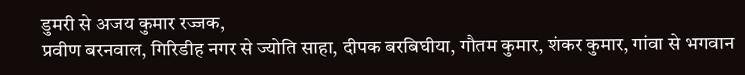डुमरी से अजय कुमार रज्जक,
प्रवीण बरनवाल, गिरिडीह नगर से ज्योति साहा, दीपक बरबिघीया, गौतम कुमार, शंकर कुमार, गांवा से भगवान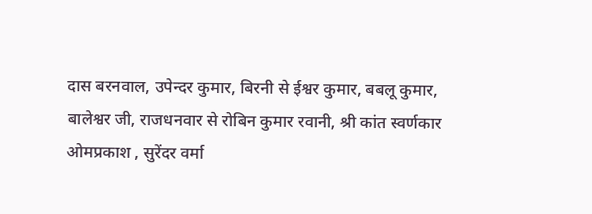दास बरनवाल, उपेन्दर कुमार, बिरनी से ईश्वर कुमार, बबलू कुमार, बालेश्वर जी, राजधनवार से रोबिन कुमार रवानी, श्री कांत स्वर्णकार ओमप्रकाश , सुरेंदर वर्मा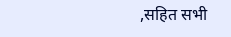,सहित सभी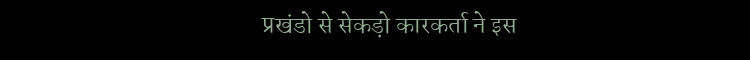प्रखंडो से सेकड़ो कारकर्ता ने इस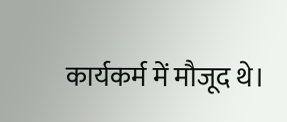कार्यकर्म में मौजूद थे।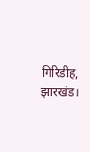गिरिडीह, झारखंड।